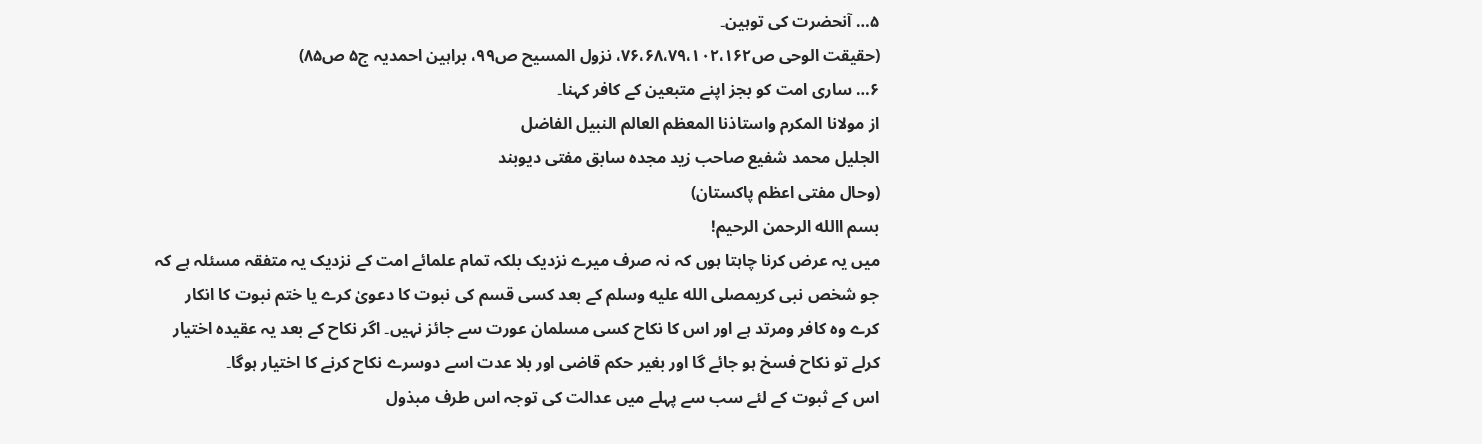۵… آنحضرت کی توہین۔
(حقیقت الوحی ص۷۶،۶۸،۷۹،۱۰۲،۱۶۲، نزول المسیح ص۹۹، براہین احمدیہ ج۵ ص۸۵)
۶… ساری امت کو بجز اپنے متبعین کے کافر کہنا۔
از مولانا المکرم واستاذنا المعظم العالم النبیل الفاضل
الجلیل محمد شفیع صاحب زید مجدہ سابق مفتی دیوبند
(وحال مفتی اعظم پاکستان)
بسم االله الرحمن الرحیم!
میں یہ عرض کرنا چاہتا ہوں کہ نہ صرف میرے نزدیک بلکہ تمام علمائے امت کے نزدیک یہ متفقہ مسئلہ ہے کہ جو شخص نبی کریمصلى الله عليه وسلم کے بعد کسی قسم کی نبوت کا دعویٰ کرے یا ختم نبوت کا انکار کرے وہ کافر ومرتد ہے اور اس کا نکاح کسی مسلمان عورت سے جائز نہیں۔ اگر نکاح کے بعد یہ عقیدہ اختیار کرلے تو نکاح فسخ ہو جائے گا اور بغیر حکم قاضی اور بلا عدت اسے دوسرے نکاح کرنے کا اختیار ہوگا۔
اس کے ثبوت کے لئے سب سے پہلے میں عدالت کی توجہ اس طرف مبذول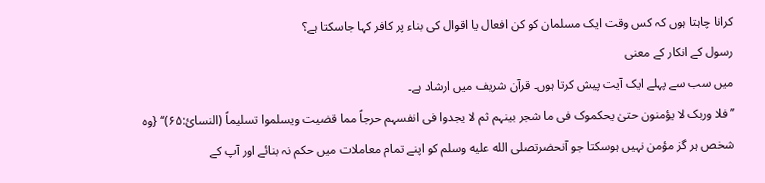کرانا چاہتا ہوں کہ کس وقت ایک مسلمان کو کن افعال یا اقوال کی بناء پر کافر کہا جاسکتا ہے؟
رسول کے انکار کے معنی
میں سب سے پہلے ایک آیت پیش کرتا ہوں۔ قرآن شریف میں ارشاد ہے۔
’’فلا وربک لا یؤمنون حتیٰ یحکموک فی ما شجر بینہم ثم لا یجدوا فی انفسہم حرجاً مما قضیت ویسلموا تسلیماً (النسائ:۶۵)‘‘ {وہ شخص ہر گز مؤمن نہیں ہوسکتا جو آنحضرتصلى الله عليه وسلم کو اپنے تمام معاملات میں حکم نہ بنائے اور آپ کے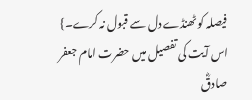فیصلہ کو ٹھنڈے دل سے قبول نہ کرے۔}
اس آیت کی تفصیل میں حضرت امام جعفر صادقؓ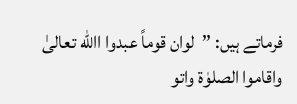فرماتے ہیں: ’’لوان قوماً عبدوا االله تعالیٰ واقاموا الصلوٰۃ واتو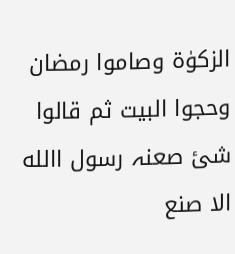الزکوٰۃ وصاموا رمضان وحجوا البیت ثم قالوا شیٔ صعنہ رسول االله الا صنع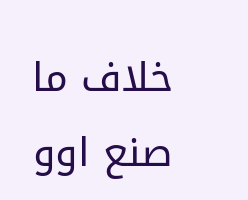خلاف ما صنع اوو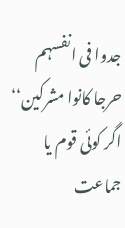جدوا فی انفسہم حرجا کانوا مشرکین‘‘ اگر کوئی قوم یا جماعت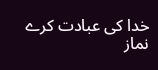خدا کی عبادت کرے نماز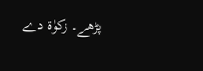پڑھے۔ زکوٰۃ دے